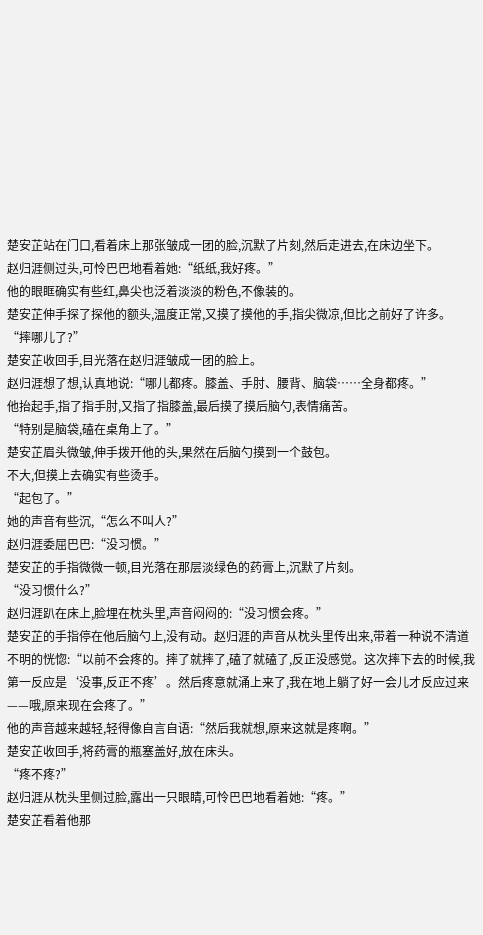楚安芷站在门口,看着床上那张皱成一团的脸,沉默了片刻,然后走进去,在床边坐下。
赵归涯侧过头,可怜巴巴地看着她:“纸纸,我好疼。”
他的眼眶确实有些红,鼻尖也泛着淡淡的粉色,不像装的。
楚安芷伸手探了探他的额头,温度正常,又摸了摸他的手,指尖微凉,但比之前好了许多。
“摔哪儿了?”
楚安芷收回手,目光落在赵归涯皱成一团的脸上。
赵归涯想了想,认真地说:“哪儿都疼。膝盖、手肘、腰背、脑袋……全身都疼。”
他抬起手,指了指手肘,又指了指膝盖,最后摸了摸后脑勺,表情痛苦。
“特别是脑袋,磕在桌角上了。”
楚安芷眉头微皱,伸手拨开他的头,果然在后脑勺摸到一个鼓包。
不大,但摸上去确实有些烫手。
“起包了。”
她的声音有些沉,“怎么不叫人?”
赵归涯委屈巴巴:“没习惯。”
楚安芷的手指微微一顿,目光落在那层淡绿色的药膏上,沉默了片刻。
“没习惯什么?”
赵归涯趴在床上,脸埋在枕头里,声音闷闷的:“没习惯会疼。”
楚安芷的手指停在他后脑勺上,没有动。赵归涯的声音从枕头里传出来,带着一种说不清道不明的恍惚:“以前不会疼的。摔了就摔了,磕了就磕了,反正没感觉。这次摔下去的时候,我第一反应是‘没事,反正不疼’。然后疼意就涌上来了,我在地上躺了好一会儿才反应过来——哦,原来现在会疼了。”
他的声音越来越轻,轻得像自言自语:“然后我就想,原来这就是疼啊。”
楚安芷收回手,将药膏的瓶塞盖好,放在床头。
“疼不疼?”
赵归涯从枕头里侧过脸,露出一只眼睛,可怜巴巴地看着她:“疼。”
楚安芷看着他那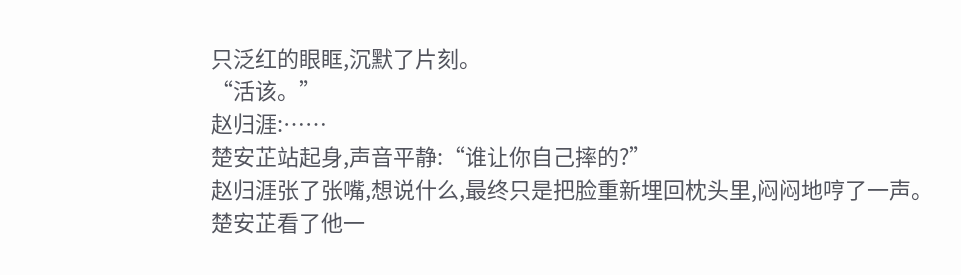只泛红的眼眶,沉默了片刻。
“活该。”
赵归涯:……
楚安芷站起身,声音平静:“谁让你自己摔的?”
赵归涯张了张嘴,想说什么,最终只是把脸重新埋回枕头里,闷闷地哼了一声。
楚安芷看了他一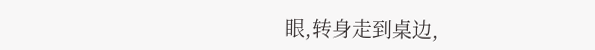眼,转身走到桌边,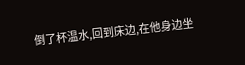倒了杯温水,回到床边,在他身边坐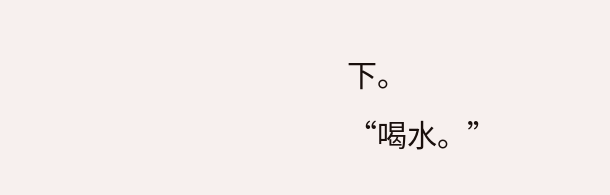下。
“喝水。”